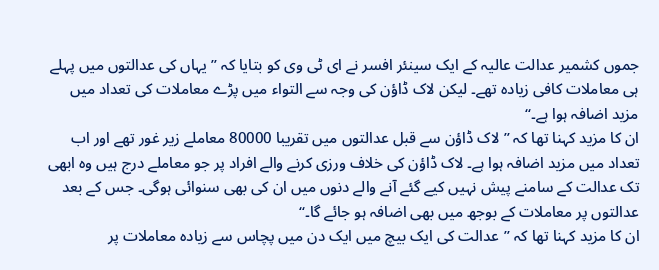جموں کشمیر عدالت عالیہ کے ایک سینئر افسر نے ای ٹی وی کو بتایا کہ ’’یہاں کی عدالتوں میں پہلے ہی معاملات کافی زیادہ تھے۔ لیکن لاک ڈاؤن کی وجہ سے التواء میں پڑے معاملات کی تعداد میں مزید اضافہ ہوا ہے۔‘‘
ان کا مزید کہنا تھا کہ ’’لاک ڈاؤن سے قبل عدالتوں میں تقریبا 80000 معاملے زیر غور تھے اور اب تعداد میں مزید اضافہ ہوا ہے۔ لاک ڈاؤن کی خلاف ورزی کرنے والے افراد پر جو معاملے درج ہیں وہ ابھی تک عدالت کے سامنے پیش نہیں کیے گئے آنے والے دنوں میں ان کی بھی سنوائی ہوگی۔ جس کے بعد عدالتوں پر معاملات کے بوجھ میں بھی اضافہ ہو جائے گا۔‘‘
ان کا مزید کہنا تھا کہ ’’عدالت کی ایک بیچ میں ایک دن میں پچاس سے زیادہ معاملات پر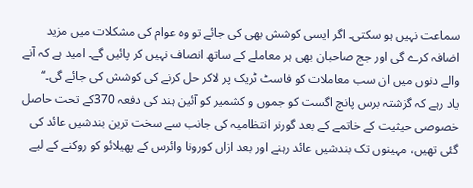سماعت نہیں ہو سکتی۔ اگر ایسی کوشش بھی کی جائے تو وہ عوام کی مشکلات میں مزید اضافہ کرے گی اور جج صاحبان بھی ہر معاملے کے ساتھ انصاف نہیں کر پائیں گے۔ امید ہے کہ آنے والے دنوں میں ان سب معاملات کو فاسٹ ٹریک پر لاکر حل کرنے کی کوشش کی جائے گی۔‘‘
یاد رہے کہ گزشتہ برس پانچ اگست کو جموں و کشمیر کو آئین ہند کی دفعہ 370کے تحت حاصل خصوصی حیثیت کے خاتمے کے بعد گورنر انتظامیہ کی جانب سے سخت ترین بندشیں عائد کی گئی تھیں، مہینوں تک بندشیں عائد رہنے اور بعد ازاں کورونا وائرس کے پھیلائو کو روکنے کے لیے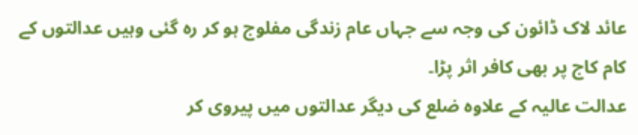عائد لاک ڈائون کی وجہ سے جہاں عام زندگی مفلوج ہو کر رہ گئی وہیں عدالتوں کے کام کاج پر بھی کافر اثر پڑا۔
عدالت عالیہ کے علاوہ ضلع کی دیگر عدالتوں میں پیروی کر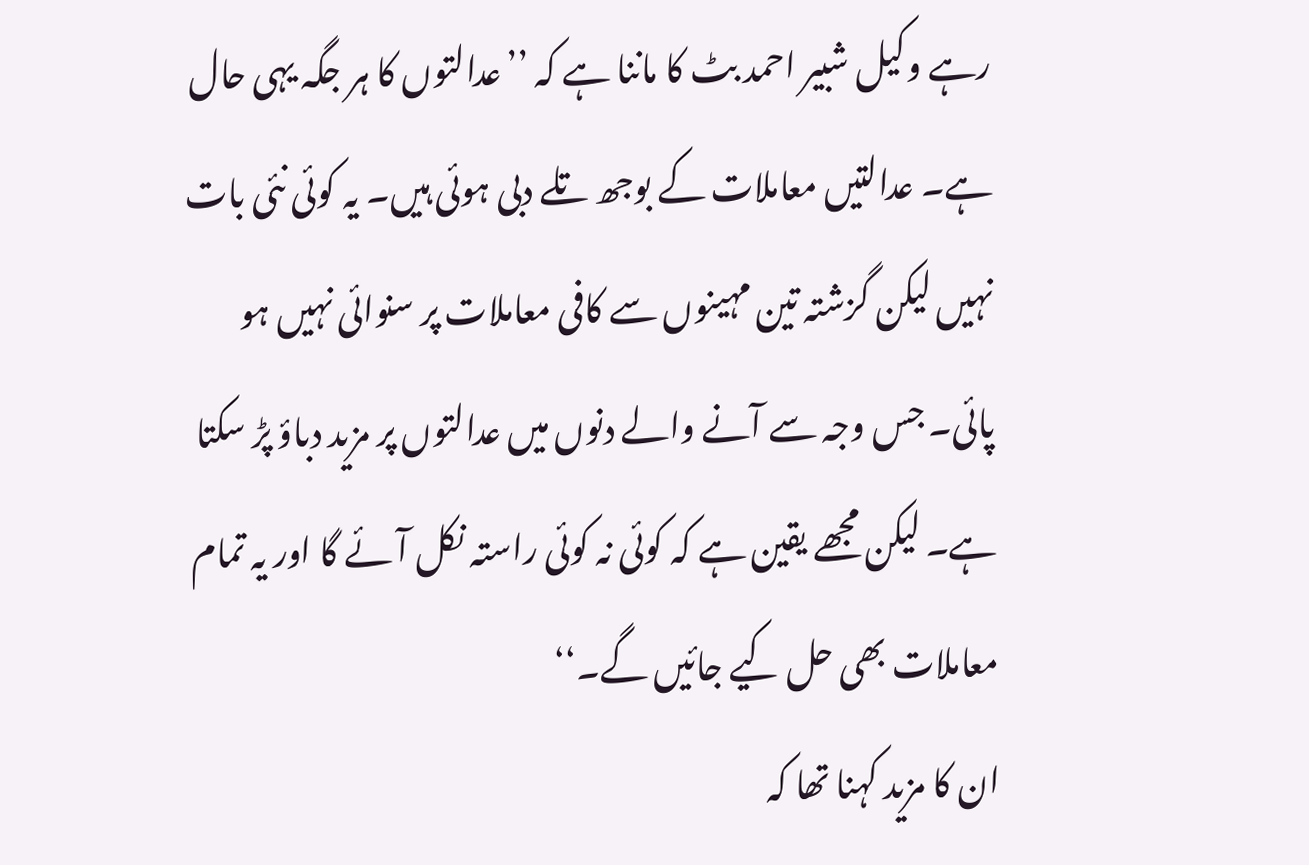رہے وکیل شبیر احمد بٹ کا ماننا ہے کہ ’’عدالتوں کا ہر جگہ یہی حال ہے۔ عدالتیں معاملات کے بوجھ تلے دبی ہوئی ہیں۔ یہ کوئی نئی بات نہیں لیکن گزشتہ تین مہینوں سے کافی معاملات پر سنوائی نہیں ہو پائی۔ جس وجہ سے آنے والے دنوں میں عدالتوں پر مزید دباؤ پڑ سکتا ہے۔ لیکن مجھے یقین ہے کہ کوئی نہ کوئی راستہ نکل آئے گا اور یہ تمام معاملات بھی حل کیے جائیں گے۔‘‘
ان کا مزید کہنا تھا کہ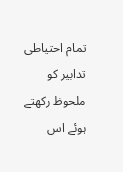تمام احتیاطی تدابیر کو ملحوظ رکھتے ہوئے اس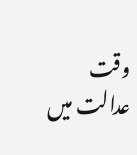وقت عدالت میں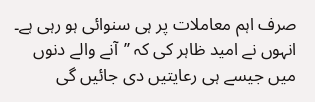صرف اہم معاملات پر ہی سنوائی ہو رہی ہے۔ انہوں نے امید ظاہر کی کہ ’’آنے والے دنوں میں جیسے ہی رعایتیں دی جائیں گی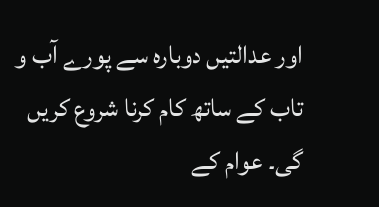اور عدالتیں دوبارہ سے پورے آب و تاب کے ساتھ کام کرنا شروع کریں گی۔ عوام کے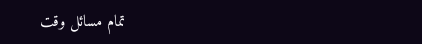تمام مسائل وقت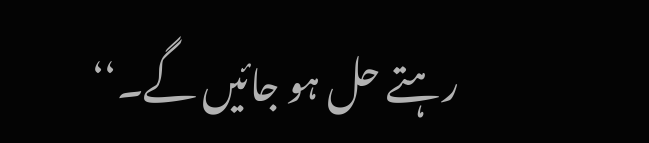رہتے حل ہو جائیں گے۔‘‘